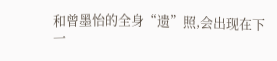和曾墨怡的全身“遗”照,会出现在下一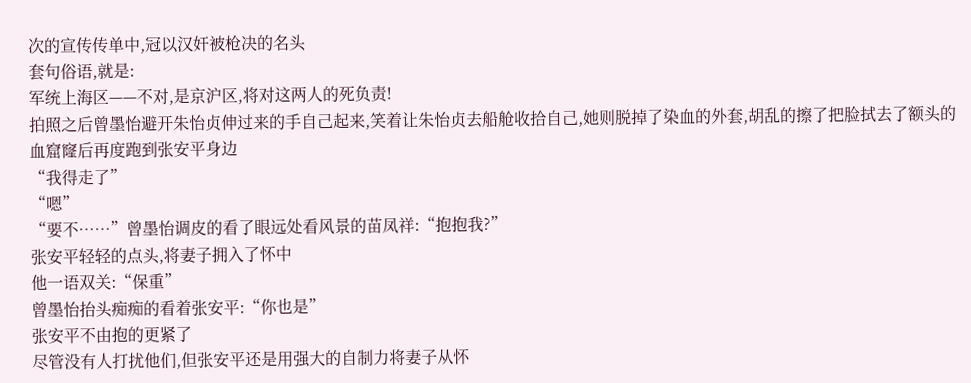次的宣传传单中,冠以汉奸被枪决的名头
套句俗语,就是:
军统上海区——不对,是京沪区,将对这两人的死负责!
拍照之后曾墨怡避开朱怡贞伸过来的手自己起来,笑着让朱怡贞去船舱收拾自己,她则脱掉了染血的外套,胡乱的擦了把脸拭去了额头的血窟窿后再度跑到张安平身边
“我得走了”
“嗯”
“要不……”曾墨怡调皮的看了眼远处看风景的苗凤祥:“抱抱我?”
张安平轻轻的点头,将妻子拥入了怀中
他一语双关:“保重”
曾墨怡抬头痴痴的看着张安平:“你也是”
张安平不由抱的更紧了
尽管没有人打扰他们,但张安平还是用强大的自制力将妻子从怀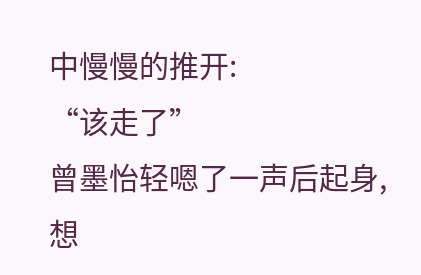中慢慢的推开:
“该走了”
曾墨怡轻嗯了一声后起身,想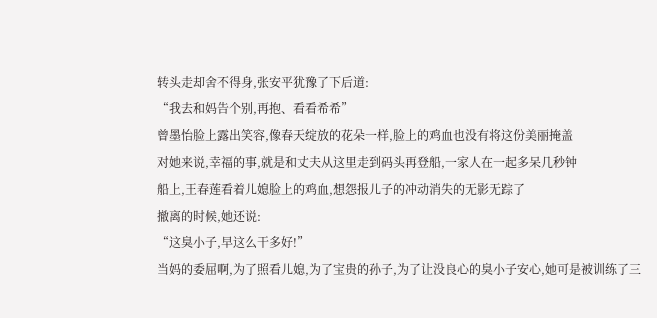转头走却舍不得身,张安平犹豫了下后道:
“我去和妈告个别,再抱、看看希希”
曾墨怡脸上露出笑容,像春天绽放的花朵一样,脸上的鸡血也没有将这份美丽掩盖
对她来说,幸福的事,就是和丈夫从这里走到码头再登船,一家人在一起多呆几秒钟
船上,王春莲看着儿媳脸上的鸡血,想怨报儿子的冲动消失的无影无踪了
撤离的时候,她还说:
“这臭小子,早这么干多好!”
当妈的委屈啊,为了照看儿媳,为了宝贵的孙子,为了让没良心的臭小子安心,她可是被训练了三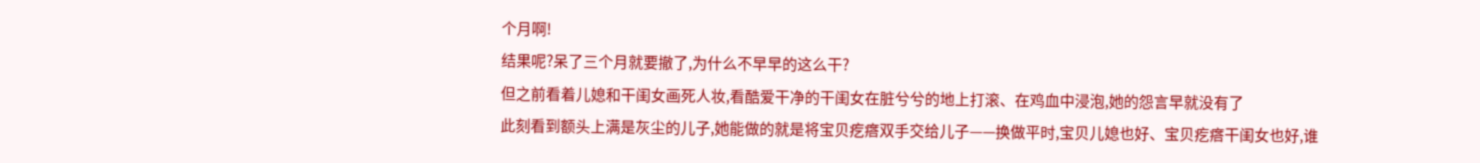个月啊!
结果呢?呆了三个月就要撤了,为什么不早早的这么干?
但之前看着儿媳和干闺女画死人妆,看酷爱干净的干闺女在脏兮兮的地上打滚、在鸡血中浸泡,她的怨言早就没有了
此刻看到额头上满是灰尘的儿子,她能做的就是将宝贝疙瘩双手交给儿子——换做平时,宝贝儿媳也好、宝贝疙瘩干闺女也好,谁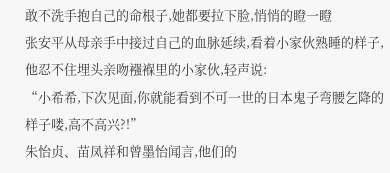敢不洗手抱自己的命根子,她都要拉下脸,悄悄的瞪一瞪
张安平从母亲手中接过自己的血脉延续,看着小家伙熟睡的样子,他忍不住埋头亲吻襁褓里的小家伙,轻声说:
“小希希,下次见面,你就能看到不可一世的日本鬼子弯腰乞降的样子喽,高不高兴?!”
朱怡贞、苗凤祥和曾墨怡闻言,他们的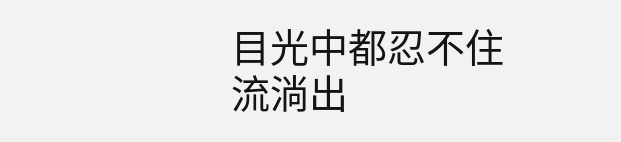目光中都忍不住流淌出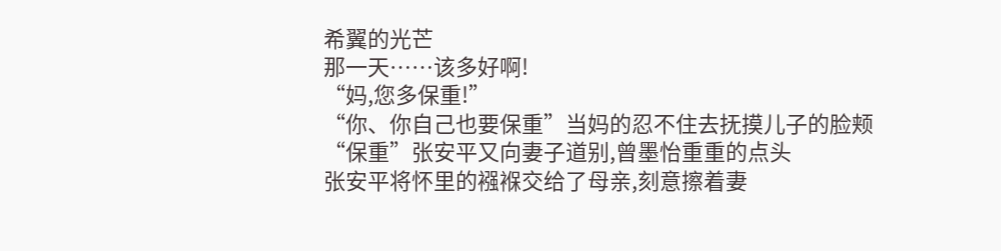希翼的光芒
那一天……该多好啊!
“妈,您多保重!”
“你、你自己也要保重”当妈的忍不住去抚摸儿子的脸颊
“保重”张安平又向妻子道别,曾墨怡重重的点头
张安平将怀里的襁褓交给了母亲,刻意擦着妻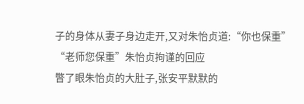子的身体从妻子身边走开,又对朱怡贞道:“你也保重”
“老师您保重”朱怡贞拘谨的回应
瞥了眼朱怡贞的大肚子,张安平默默的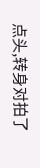点头,转身对拍了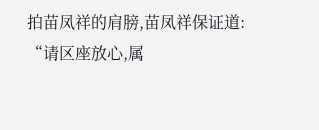拍苗凤祥的肩膀,苗凤祥保证道:
“请区座放心,属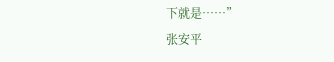下就是……”
张安平